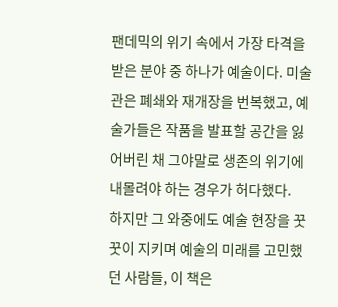팬데믹의 위기 속에서 가장 타격을 받은 분야 중 하나가 예술이다. 미술관은 폐쇄와 재개장을 번복했고, 예술가들은 작품을 발표할 공간을 잃어버린 채 그야말로 생존의 위기에 내몰려야 하는 경우가 허다했다.
하지만 그 와중에도 예술 현장을 꿋꿋이 지키며 예술의 미래를 고민했던 사람들, 이 책은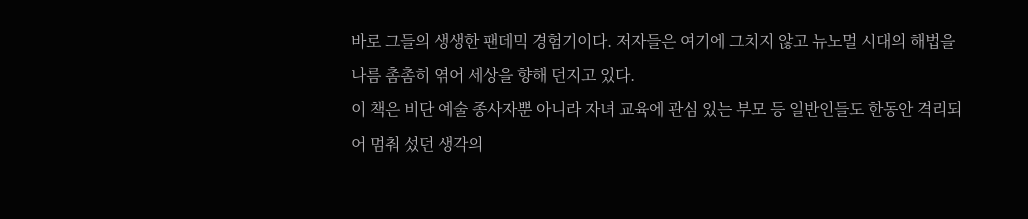바로 그들의 생생한 팬데믹 경험기이다. 저자들은 여기에 그치지 않고 뉴노멀 시대의 해법을 나름 촘촘히 엮어 세상을 향해 던지고 있다.
이 책은 비단 예술 종사자뿐 아니라 자녀 교육에 관심 있는 부모 등 일반인들도 한동안 격리되어 멈춰 섰던 생각의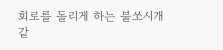회로를 돌리게 하는 불쏘시개 같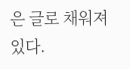은 글로 채워져 있다.